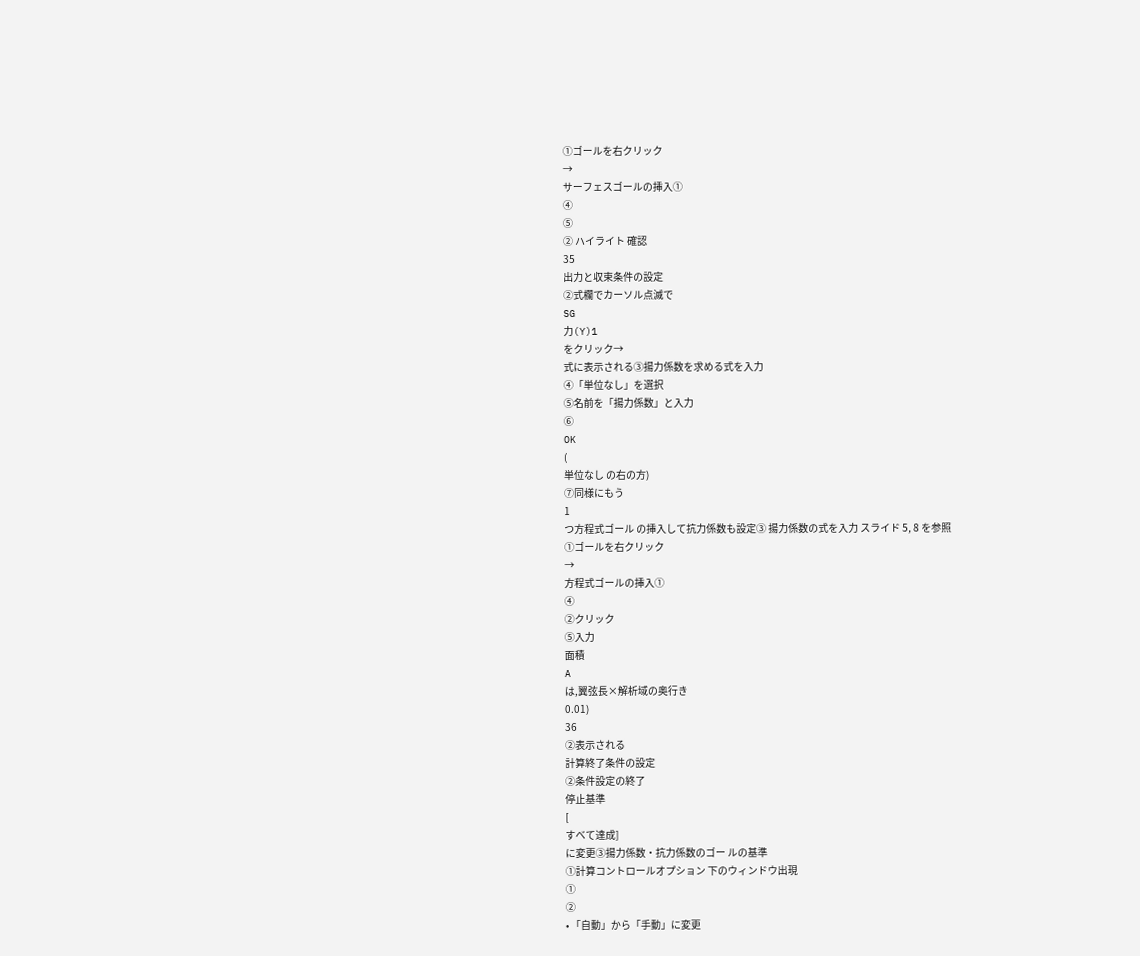①ゴールを右クリック
→
サーフェスゴールの挿入①
④
⑤
② ハイライト 確認
35
出力と収束条件の設定
②式欄でカーソル点滅で
SG
力(Y)1
をクリック→
式に表示される③揚力係数を求める式を入力
④「単位なし」を選択
⑤名前を「揚力係数」と入力
⑥
OK
(
単位なし の右の方)
⑦同様にもう
1
つ方程式ゴール の挿入して抗力係数も設定③ 揚力係数の式を入力 スライド 5, 8 を参照
①ゴールを右クリック
→
方程式ゴールの挿入①
④
②クリック
⑤入力
面積
A
は,翼弦長×解析域の奥行き
0.01)
36
②表示される
計算終了条件の設定
②条件設定の終了
停止基準
[
すべて達成]
に変更③揚力係数・抗力係数のゴー ルの基準
①計算コントロールオプション 下のウィンドウ出現
①
②
• 「自動」から「手動」に変更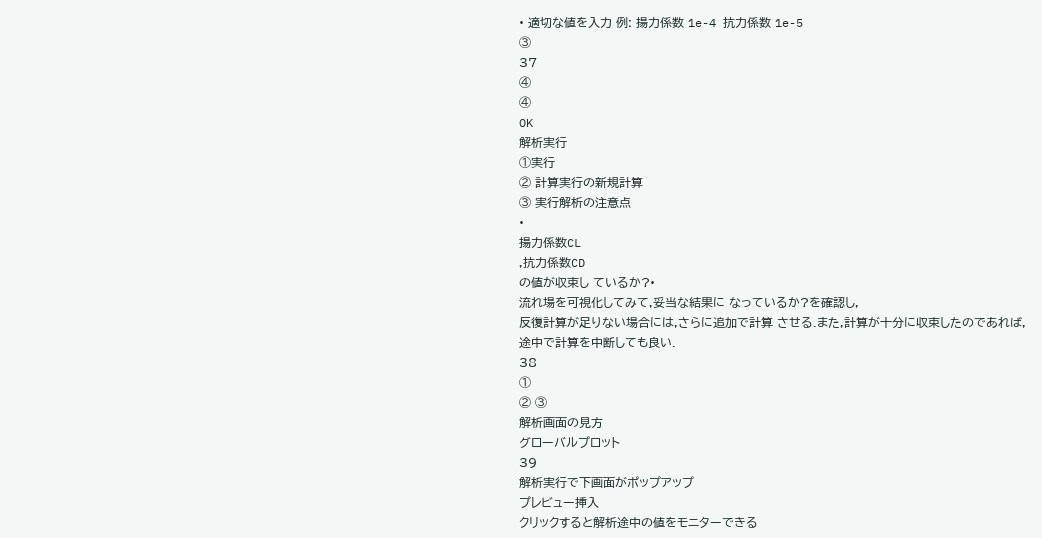• 適切な値を入力 例: 揚力係数 1e-4 抗力係数 1e-5
③
37
④
④
OK
解析実行
①実行
② 計算実行の新規計算
③ 実行解析の注意点
•
揚力係数CL
,抗力係数CD
の値が収束し ているか?•
流れ場を可視化してみて,妥当な結果に なっているか?を確認し,
反復計算が足りない場合には,さらに追加で計算 させる.また,計算が十分に収束したのであれば,
途中で計算を中断しても良い.
38
①
② ③
解析画面の見方
グローバルプロット
39
解析実行で下画面がポップアップ
プレビュー挿入
クリックすると解析途中の値をモニターできる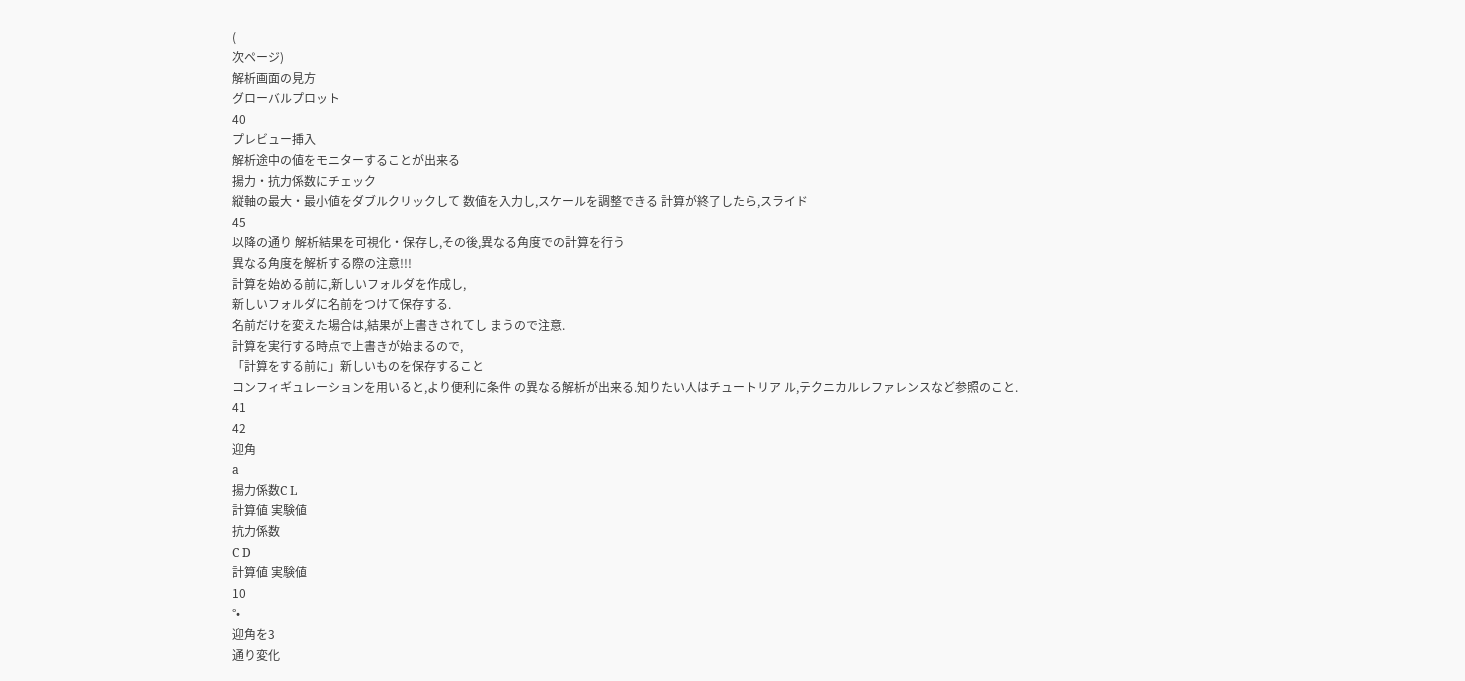(
次ページ)
解析画面の見方
グローバルプロット
40
プレビュー挿入
解析途中の値をモニターすることが出来る
揚力・抗力係数にチェック
縦軸の最大・最小値をダブルクリックして 数値を入力し,スケールを調整できる 計算が終了したら,スライド
45
以降の通り 解析結果を可視化・保存し,その後,異なる角度での計算を行う
異なる角度を解析する際の注意!!!
計算を始める前に,新しいフォルダを作成し,
新しいフォルダに名前をつけて保存する.
名前だけを変えた場合は,結果が上書きされてし まうので注意.
計算を実行する時点で上書きが始まるので,
「計算をする前に」新しいものを保存すること
コンフィギュレーションを用いると,より便利に条件 の異なる解析が出来る.知りたい人はチュートリア ル,テクニカルレファレンスなど参照のこと.
41
42
迎角
a
揚力係数C L
計算値 実験値
抗力係数
C D
計算値 実験値
10
°•
迎角を3
通り変化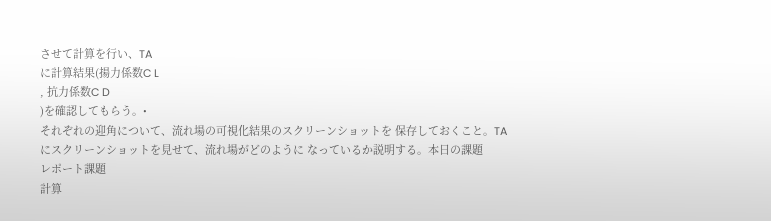させて計算を行い、TA
に計算結果(揚力係数C L
, 抗力係数C D
)を確認してもらう。•
それぞれの迎角について、流れ場の可視化結果のスクリーンショットを 保存しておくこと。TA
にスクリーンショットを見せて、流れ場がどのように なっているか説明する。本日の課題
レポート課題
計算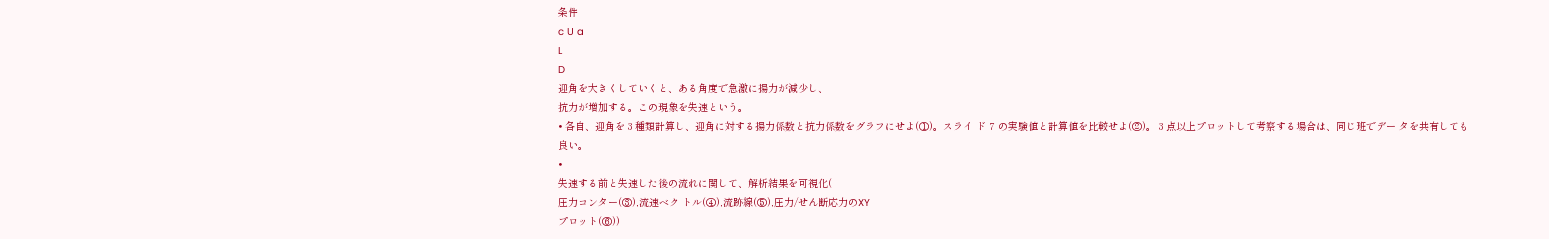条件
c U a
L
D
迎角を大きくしていくと、ある角度で急激に揚力が減少し、
抗力が増加する。この現象を失速という。
• 各自、迎角を 3 種類計算し、迎角に対する揚力係数と抗力係数をグラフにせよ(①)。スライ ド 7 の実験値と計算値を比較せよ(②)。 3 点以上プロットして考察する場合は、同じ班でデー タを共有しても良い。
•
失速する前と失速した後の流れに関して、解析結果を可視化(
圧力コンター(③),流速ベク トル(④),流跡線(⑤),圧力/せん断応力のXY
プロット(⑥))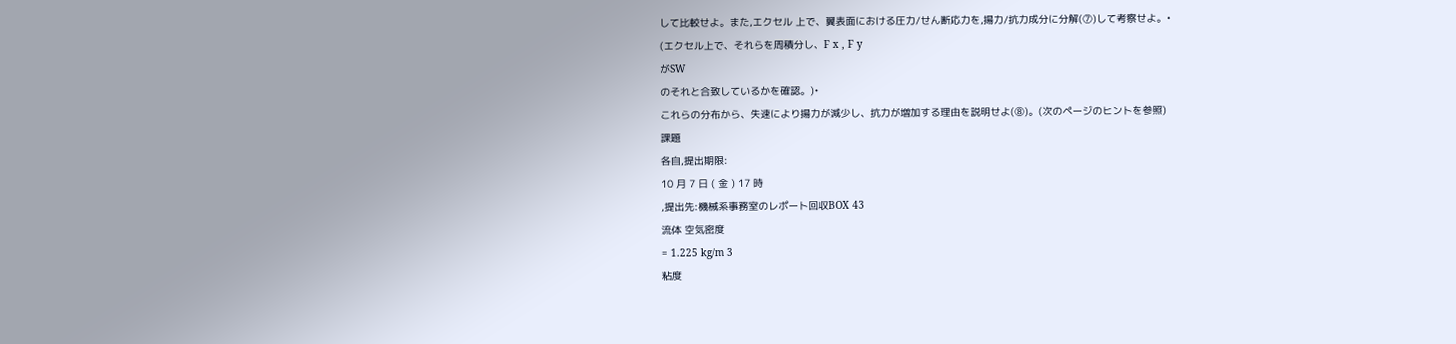して比較せよ。また,エクセル 上で、翼表面における圧力/せん断応力を,揚力/抗力成分に分解(⑦)して考察せよ。•
(エクセル上で、それらを周積分し、F x , F y
がSW
のそれと合致しているかを確認。)•
これらの分布から、失速により揚力が減少し、抗力が増加する理由を説明せよ(⑧)。(次のページのヒントを参照)
課題
各自,提出期限:
10 月 7 日 ( 金 ) 17 時
,提出先:機械系事務室のレポート回収BOX 43
流体 空気密度
= 1.225 kg/m 3
粘度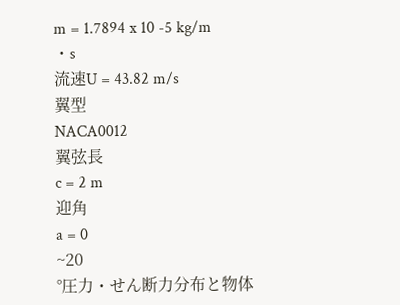m = 1.7894 x 10 -5 kg/m
・s
流速U = 43.82 m/s
翼型
NACA0012
翼弦長
c = 2 m
迎角
a = 0
~20
°圧力・せん断力分布と物体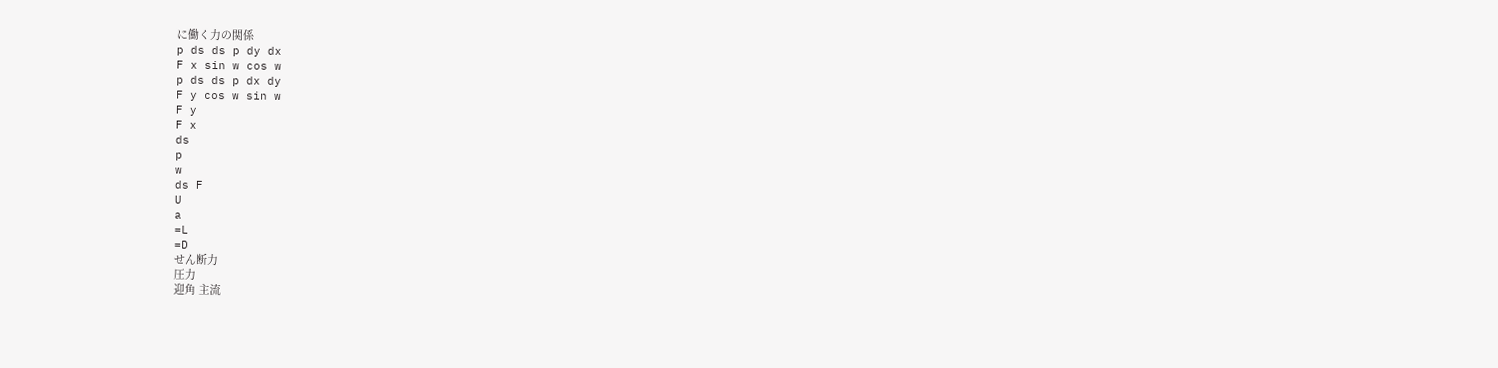に働く力の関係
p ds ds p dy dx
F x sin w cos w
p ds ds p dx dy
F y cos w sin w
F y
F x
ds
p
w
ds F
U
a
=L
=D
せん断力
圧力
迎角 主流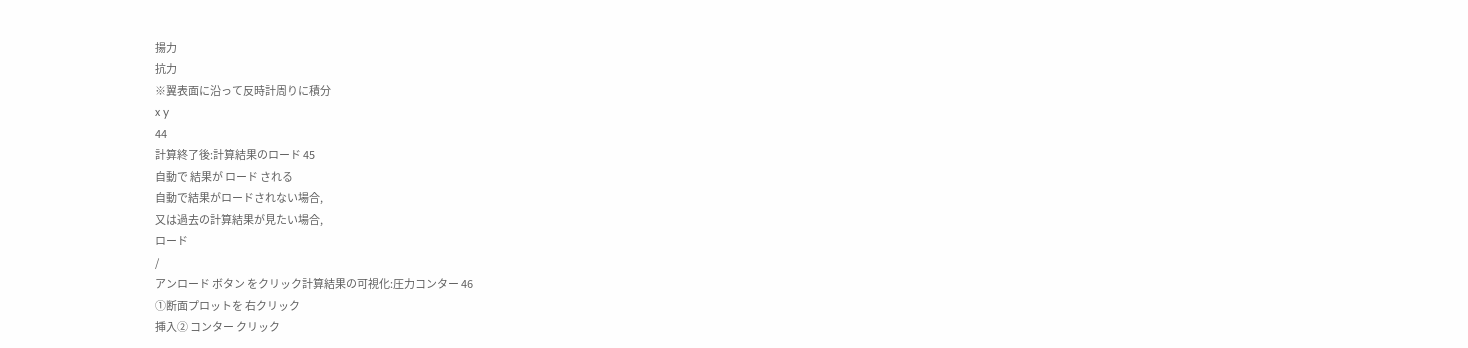揚力
抗力
※翼表面に沿って反時計周りに積分
x y
44
計算終了後:計算結果のロード 45
自動で 結果が ロード される
自動で結果がロードされない場合,
又は過去の計算結果が見たい場合,
ロード
/
アンロード ボタン をクリック計算結果の可視化:圧力コンター 46
①断面プロットを 右クリック
挿入② コンター クリック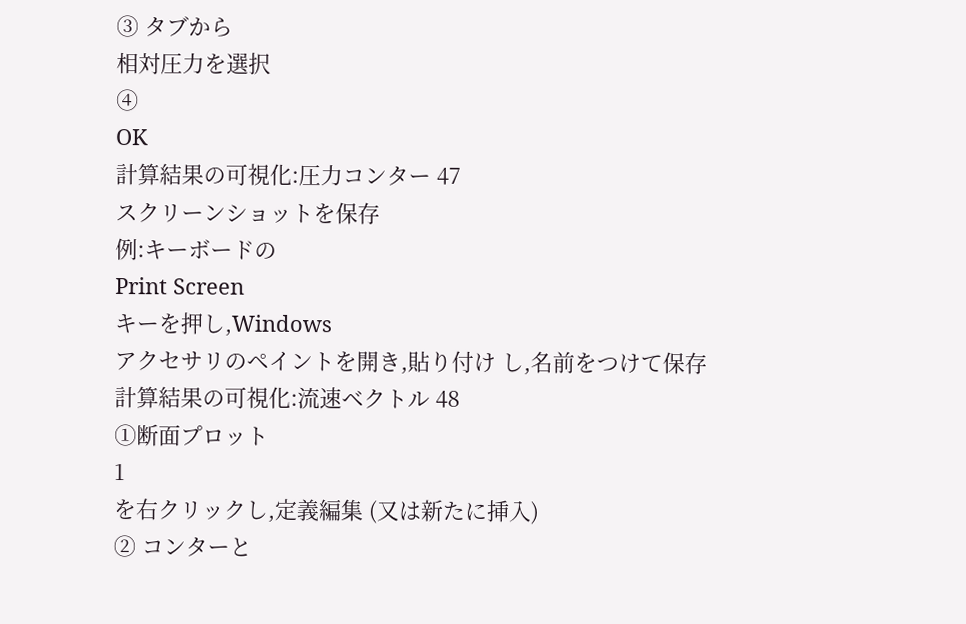③ タブから
相対圧力を選択
④
OK
計算結果の可視化:圧力コンター 47
スクリーンショットを保存
例:キーボードの
Print Screen
キーを押し,Windows
アクセサリのペイントを開き,貼り付け し,名前をつけて保存
計算結果の可視化:流速ベクトル 48
①断面プロット
1
を右クリックし,定義編集 (又は新たに挿入)
② コンターと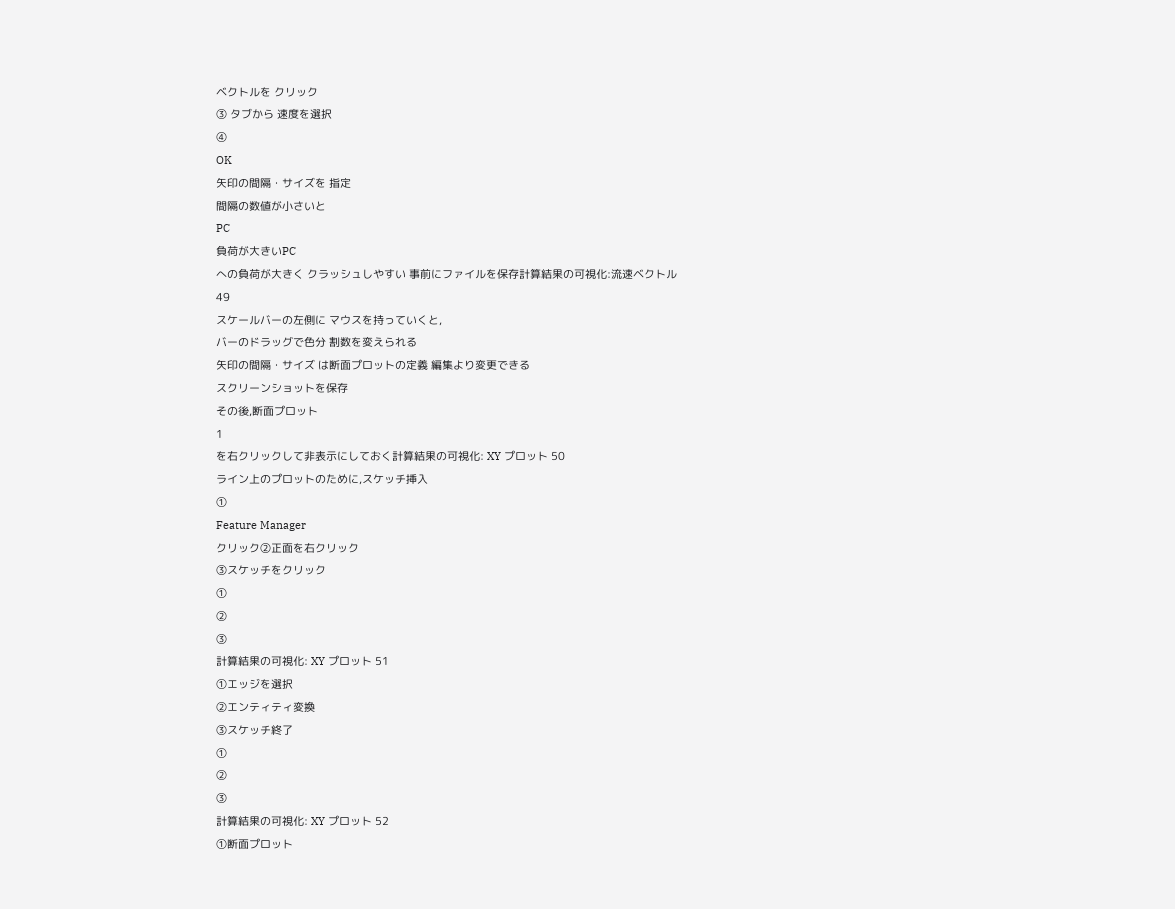ベクトルを クリック
③ タブから 速度を選択
④
OK
矢印の間隔・サイズを 指定
間隔の数値が小さいと
PC
負荷が大きいPC
への負荷が大きく クラッシュしやすい 事前にファイルを保存計算結果の可視化:流速ベクトル
49
スケールバーの左側に マウスを持っていくと,
バーのドラッグで色分 割数を変えられる
矢印の間隔・サイズ は断面プロットの定義 編集より変更できる
スクリーンショットを保存
その後,断面プロット
1
を右クリックして非表示にしておく計算結果の可視化: XY プロット 50
ライン上のプロットのために,スケッチ挿入
①
Feature Manager
クリック②正面を右クリック
③スケッチをクリック
①
②
③
計算結果の可視化: XY プロット 51
①エッジを選択
②エンティティ変換
③スケッチ終了
①
②
③
計算結果の可視化: XY プロット 52
①断面プロット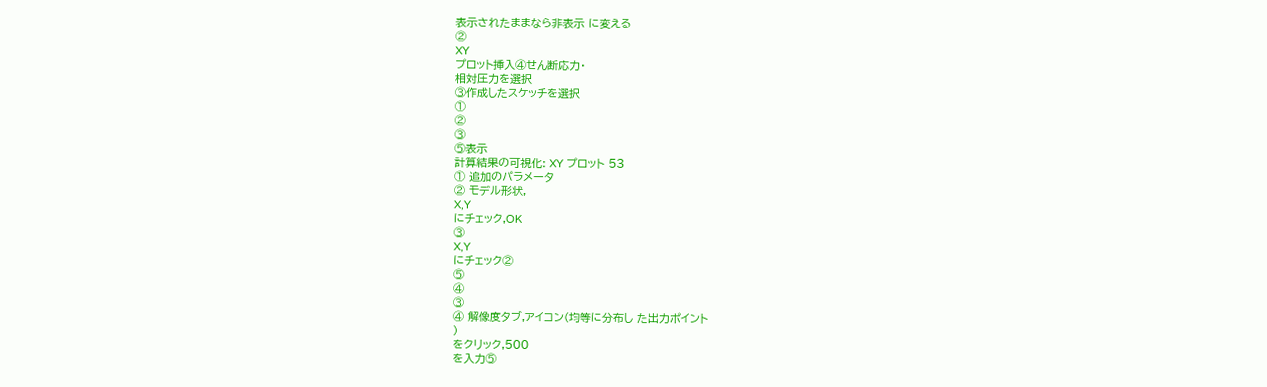表示されたままなら非表示 に変える
②
XY
プロット挿入④せん断応力・
相対圧力を選択
③作成したスケッチを選択
①
②
③
⑤表示
計算結果の可視化: XY プロット 53
① 追加のパラメータ
② モデル形状,
X,Y
にチェック,OK
③
X,Y
にチェック②
⑤
④
③
④ 解像度タブ,アイコン(均等に分布し た出力ポイント
)
をクリック,500
を入力⑤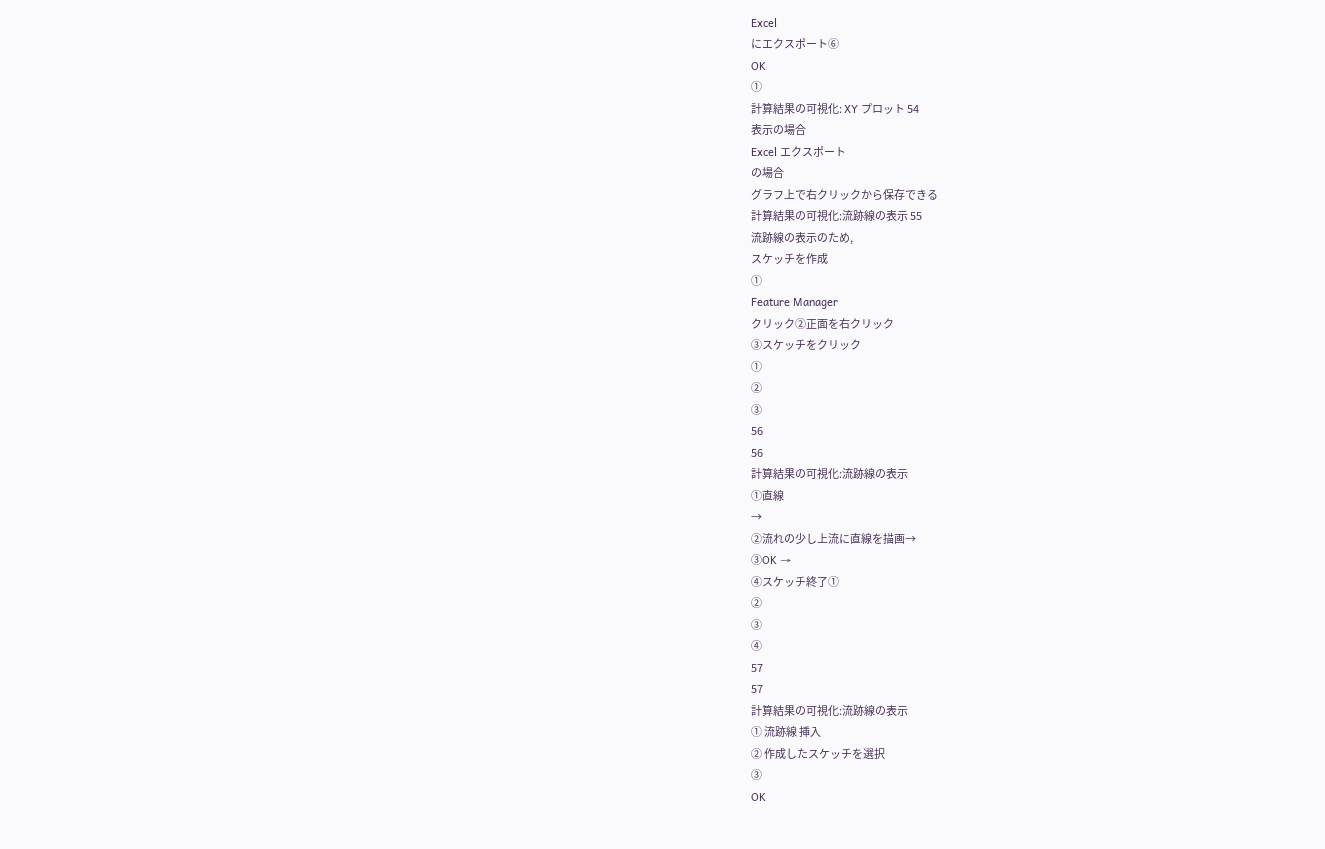Excel
にエクスポート⑥
OK
①
計算結果の可視化: XY プロット 54
表示の場合
Excel エクスポート
の場合
グラフ上で右クリックから保存できる
計算結果の可視化:流跡線の表示 55
流跡線の表示のため,
スケッチを作成
①
Feature Manager
クリック②正面を右クリック
③スケッチをクリック
①
②
③
56
56
計算結果の可視化:流跡線の表示
①直線
→
②流れの少し上流に直線を描画→
③OK →
④スケッチ終了①
②
③
④
57
57
計算結果の可視化:流跡線の表示
① 流跡線 挿入
② 作成したスケッチを選択
③
OK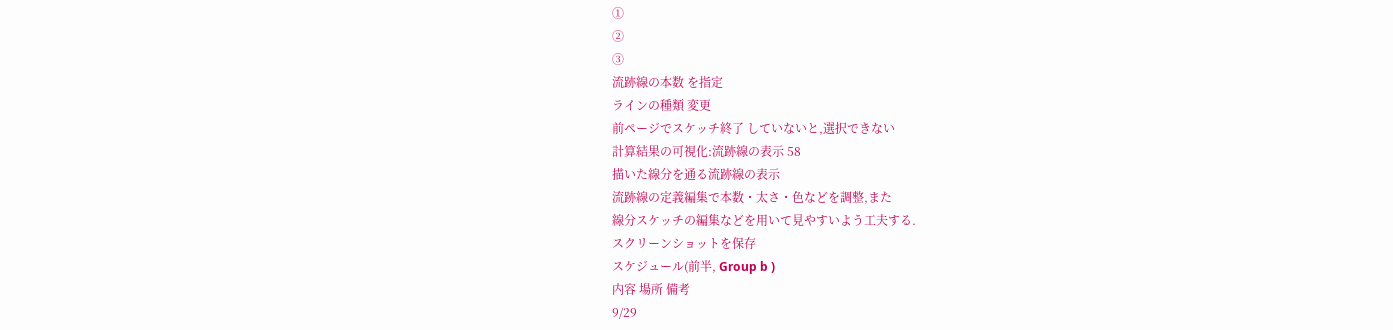①
②
③
流跡線の本数 を指定
ラインの種類 変更
前ページでスケッチ終了 していないと,選択できない
計算結果の可視化:流跡線の表示 58
描いた線分を通る流跡線の表示
流跡線の定義編集で本数・太さ・色などを調整,また
線分スケッチの編集などを用いて見やすいよう工夫する.
スクリーンショットを保存
スケジュール(前半, Group b )
内容 場所 備考
9/29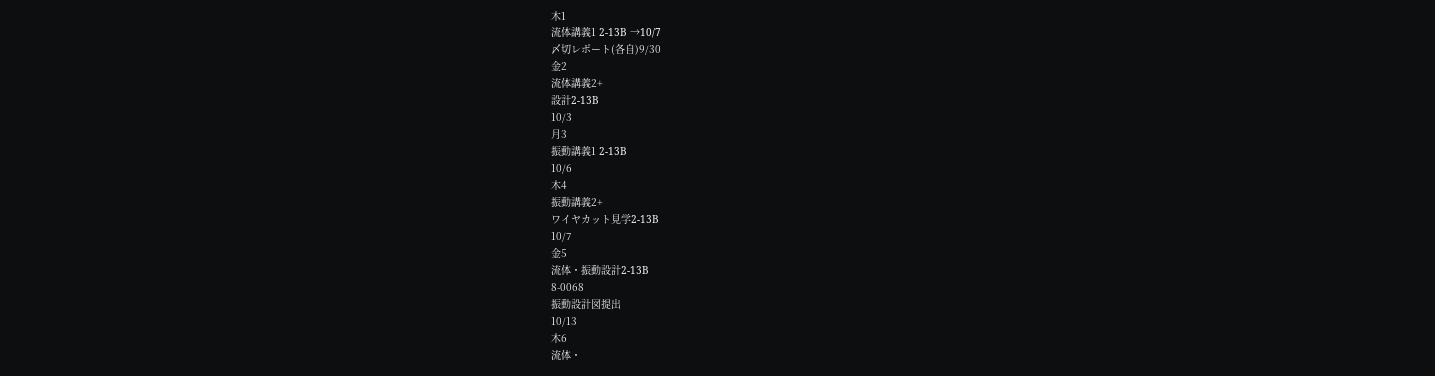木1
流体講義1 2-13B →10/7
〆切レポート(各自)9/30
金2
流体講義2+
設計2-13B
10/3
月3
振動講義1 2-13B
10/6
木4
振動講義2+
ワイヤカット見学2-13B
10/7
金5
流体・振動設計2-13B
8-0068
振動設計図提出
10/13
木6
流体・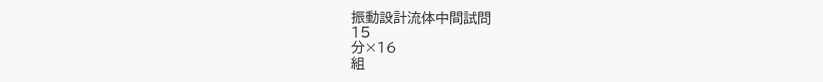振動設計流体中間試問
15
分×16
組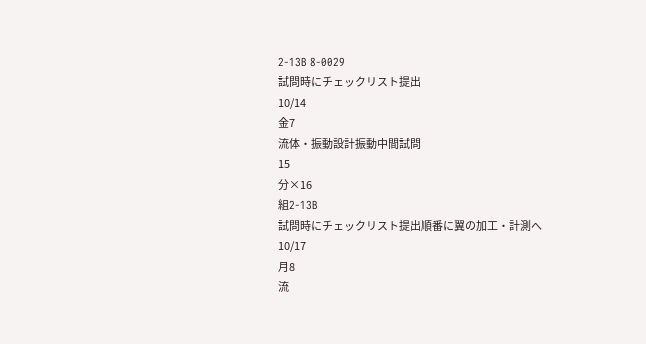2-13B 8-0029
試問時にチェックリスト提出
10/14
金7
流体・振動設計振動中間試問
15
分×16
組2-13B
試問時にチェックリスト提出順番に翼の加工・計測へ
10/17
月8
流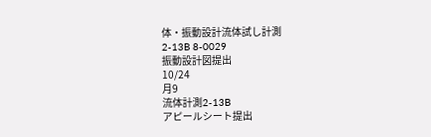体・振動設計流体試し計測
2-13B 8-0029
振動設計図提出
10/24
月9
流体計測2-13B
アピールシート提出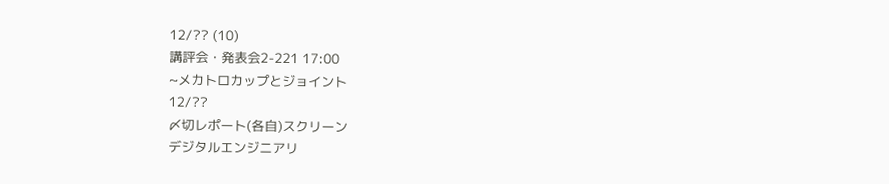12/?? (10)
講評会・発表会2-221 17:00
~メカトロカップとジョイント
12/??
〆切レポート(各自)スクリーン
デジタルエンジニアリ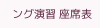ング演習 座席表